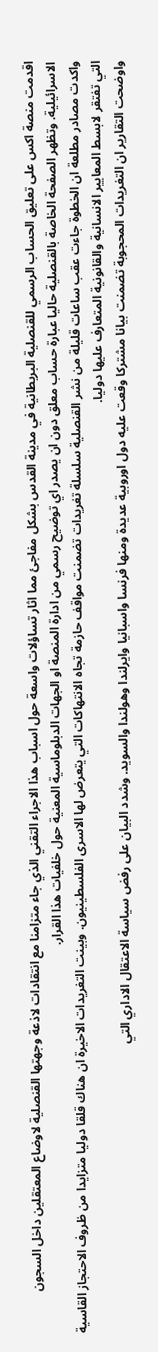اقدمت منصة اكس على تعليق الحساب الرسمي للقنصلية البريطانية في مدينة القدس بشكل مفاجئ مما اثار تساؤلات واسعة حول اسباب هذا الاجراء التقني الذي جاء متزامنا مع انتقادات لاذعة وجهتها القنصلية لاوضاع المعتقلين داخل السجون الاسرائيلية. وتظهر الصفحة الخاصة بالقنصلية حاليا عبارة حساب معلق دون ان يصدر اي توضيح رسمي من ادارة المنصة او الجهات الدبلوماسية المعنية حول خلفيات هذا القرار.
واكدت مصادر مطلعة ان الخطوة جاءت عقب ساعات قليلة من نشر القنصلية سلسلة تغريدات تضمنت مواقف حازمة تجاه الانتهاكات التي يتعرض لها الاسرى الفلسطينيون. وبينت التغريدات الاخيرة ان هناك قلقا دوليا متزايدا من ظروف الاحتجاز القاسية التي تفتقر لابسط المعايير الانسانية والقانونية المتعارف عليها دوليا.
واوضحت التقارير ان التغريدات المحجوبة تضمنت بيانا مشتركا وقعت عليه دول اوروبية عديدة ومنها فرنسا واسبانيا وايرلندا وهولندا والسويد. وشدد البيان على رفض سياسة الاعتقال الاداري التي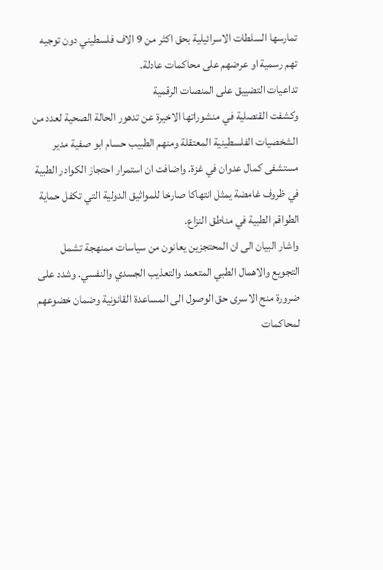تمارسها السلطات الاسرائيلية بحق اكثر من 9 الاف فلسطيني دون توجيه تهم رسمية او عرضهم على محاكمات عادلة.
تداعيات التضييق على المنصات الرقمية
وكشفت القنصلية في منشوراتها الاخيرة عن تدهور الحالة الصحية لعدد من الشخصيات الفلسطينية المعتقلة ومنهم الطبيب حسام ابو صفية مدير مستشفى كمال عدوان في غزة. واضافت ان استمرار احتجاز الكوادر الطبية في ظروف غامضة يمثل انتهاكا صارخا للمواثيق الدولية التي تكفل حماية الطواقم الطبية في مناطق النزاع.
واشار البيان الى ان المحتجزين يعانون من سياسات ممنهجة تشمل التجويع والاهمال الطبي المتعمد والتعذيب الجسدي والنفسي. وشدد على ضرورة منح الاسرى حق الوصول الى المساعدة القانونية وضمان خضوعهم لمحاكمات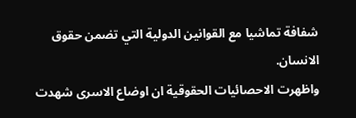شفافة تماشيا مع القوانين الدولية التي تضمن حقوق الانسان.
واظهرت الاحصائيات الحقوقية ان اوضاع الاسرى شهدت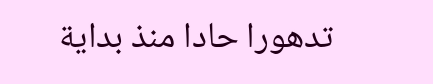تدهورا حادا منذ بداية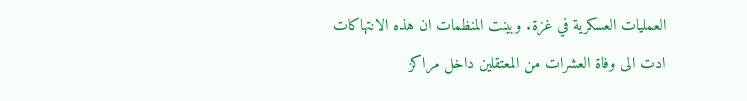العمليات العسكرية في غزة. وبينت المنظمات ان هذه الانتهاكات ادت الى وفاة العشرات من المعتقلين داخل مراكز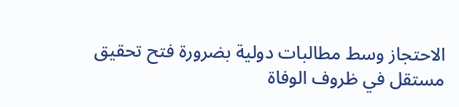الاحتجاز وسط مطالبات دولية بضرورة فتح تحقيق مستقل في ظروف الوفاة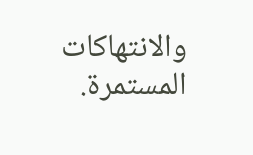والانتهاكات المستمرة.